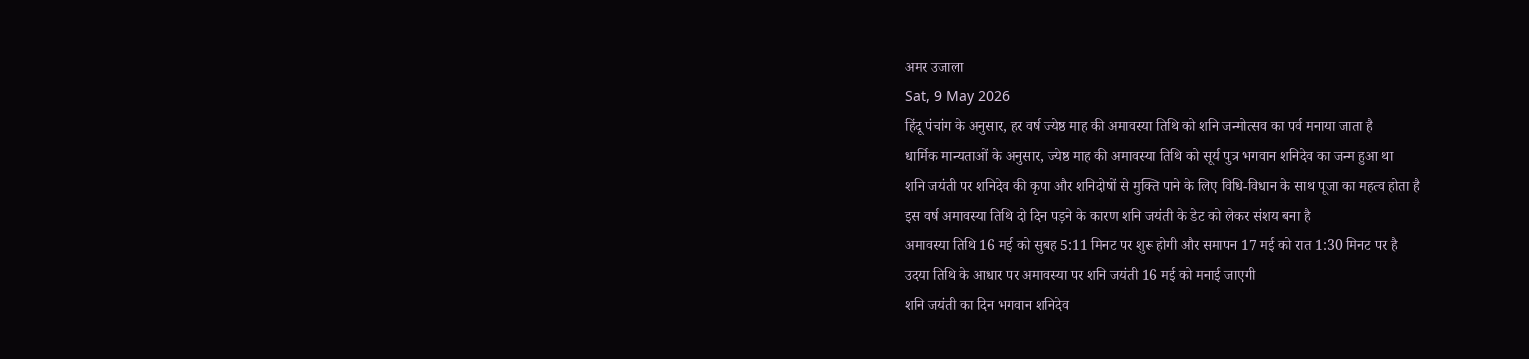अमर उजाला
Sat, 9 May 2026
हिंदू पंचांग के अनुसार, हर वर्ष ज्येष्ठ माह की अमावस्या तिथि को शनि जन्मोत्सव का पर्व मनाया जाता है
धार्मिक मान्यताओं के अनुसार, ज्येष्ठ माह की अमावस्या तिथि को सूर्य पुत्र भगवान शनिदेव का जन्म हुआ था
शनि जयंती पर शनिदेव की कृपा और शनिदोषों से मुक्ति पाने के लिए विधि-विधान के साथ पूजा का महत्व होता है
इस वर्ष अमावस्या तिथि दो दिन पड़ने के कारण शनि जयंती के डेट को लेकर संशय बना है
अमावस्या तिथि 16 मई को सुबह 5:11 मिनट पर शुरू होगी और समापन 17 मई को रात 1:30 मिनट पर है
उदया तिथि के आधार पर अमावस्या पर शनि जयंती 16 मई को मनाई जाएगी
शनि जयंती का दिन भगवान शनिदेव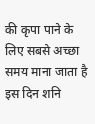की कृपा पाने के लिए सबसे अच्छा समय माना जाता है
इस दिन शनि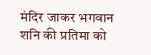मंदिर जाकर भगवान शनि की प्रतिमा को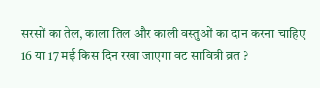सरसों का तेल, काला तिल और काली वस्तुओं का दान करना चाहिए
16 या 17 मई किस दिन रखा जाएगा वट सावित्री व्रत ?